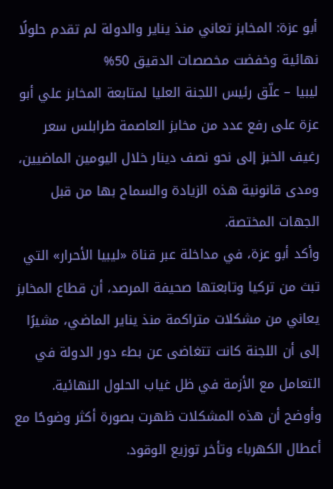أبو عزة: المخابز تعاني منذ يناير والدولة لم تقدم حلولًا نهائية وخفضت مخصصات الدقيق 50%
ليبيا – علّق رئيس اللجنة العليا لمتابعة المخابز علي أبو عزة على رفع عدد من مخابز العاصمة طرابلس سعر رغيف الخبز إلى نحو نصف دينار خلال اليومين الماضيين، ومدى قانونية هذه الزيادة والسماح بها من قبل الجهات المختصة.
وأكد أبو عزة، في مداخلة عبر قناة «ليبيا الأحرار» التي تبث من تركيا وتابعتها صحيفة المرصد، أن قطاع المخابز يعاني من مشكلات متراكمة منذ يناير الماضي، مشيرًا إلى أن اللجنة كانت تتغاضى عن بطء دور الدولة في التعامل مع الأزمة في ظل غياب الحلول النهائية.
وأوضح أن هذه المشكلات ظهرت بصورة أكثر وضوحًا مع أعطال الكهرباء وتأخر توزيع الوقود.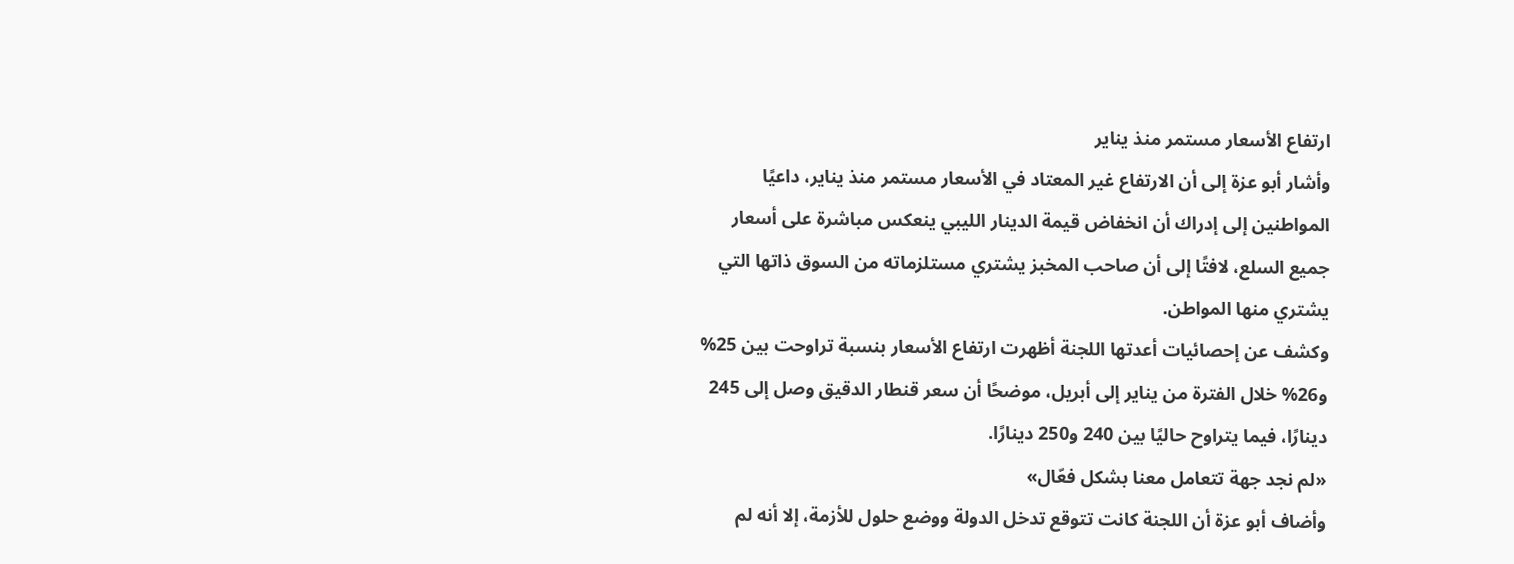ارتفاع الأسعار مستمر منذ يناير
وأشار أبو عزة إلى أن الارتفاع غير المعتاد في الأسعار مستمر منذ يناير، داعيًا المواطنين إلى إدراك أن انخفاض قيمة الدينار الليبي ينعكس مباشرة على أسعار جميع السلع، لافتًا إلى أن صاحب المخبز يشتري مستلزماته من السوق ذاتها التي يشتري منها المواطن.
وكشف عن إحصائيات أعدتها اللجنة أظهرت ارتفاع الأسعار بنسبة تراوحت بين 25% و26% خلال الفترة من يناير إلى أبريل، موضحًا أن سعر قنطار الدقيق وصل إلى 245 دينارًا، فيما يتراوح حاليًا بين 240 و250 دينارًا.
«لم نجد جهة تتعامل معنا بشكل فعّال»
وأضاف أبو عزة أن اللجنة كانت تتوقع تدخل الدولة ووضع حلول للأزمة، إلا أنه لم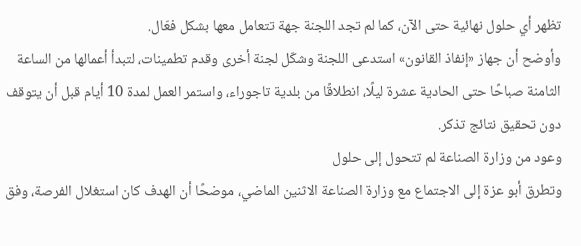تظهر أي حلول نهائية حتى الآن، كما لم تجد اللجنة جهة تتعامل معها بشكل فعّال.
وأوضح أن جهاز «إنفاذ القانون» استدعى اللجنة وشكّل لجنة أخرى وقدم تطمينات، لتبدأ أعمالها من الساعة الثامنة صباحًا حتى الحادية عشرة ليلًا، انطلاقًا من بلدية تاجوراء، واستمر العمل لمدة 10 أيام قبل أن يتوقف دون تحقيق نتائج تذكر.
وعود من وزارة الصناعة لم تتحول إلى حلول
وتطرق أبو عزة إلى الاجتماع مع وزارة الصناعة الاثنين الماضي، موضحًا أن الهدف كان استغلال الفرصة، وفق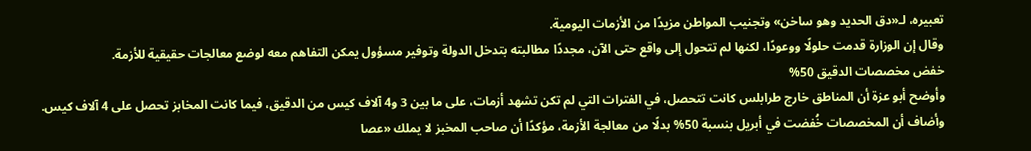تعبيره، لـ«دق الحديد وهو ساخن» وتجنيب المواطن مزيدًا من الأزمات اليومية.
وقال إن الوزارة قدمت حلولًا ووعودًا، لكنها لم تتحول إلى واقع حتى الآن، مجددًا مطالبته بتدخل الدولة وتوفير مسؤول يمكن التفاهم معه لوضع معالجات حقيقية للأزمة.
خفض مخصصات الدقيق 50%
وأوضح أبو عزة أن المناطق خارج طرابلس كانت تتحصل، في الفترات التي لم تكن تشهد أزمات، على ما بين 3 و4 آلاف كيس من الدقيق، فيما كانت المخابز تحصل على 4 آلاف كيس.
وأضاف أن المخصصات خُفضت في أبريل بنسبة 50% بدلًا من معالجة الأزمة، مؤكدًا أن صاحب المخبز لا يملك «عصا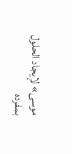موسى» لإيجاد الحلول بمفرده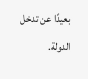بعيدًا عن تدخل الدولة.